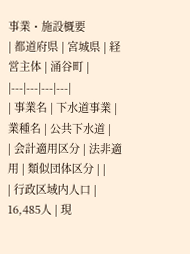事業・施設概要
| 都道府県 | 宮城県 | 経営主体 | 涌谷町 |
|---|---|---|---|
| 事業名 | 下水道事業 | 業種名 | 公共下水道 |
| 会計適用区分 | 法非適用 | 類似団体区分 | |
| 行政区域内人口 | 16,485人 | 現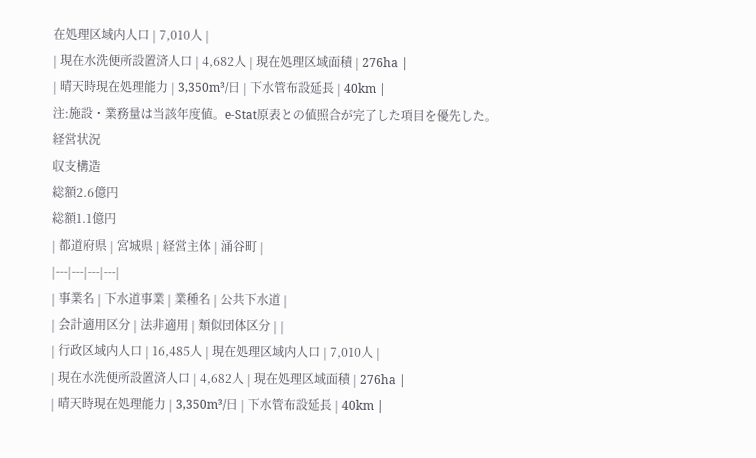在処理区域内人口 | 7,010人 |
| 現在水洗便所設置済人口 | 4,682人 | 現在処理区域面積 | 276ha |
| 晴天時現在処理能力 | 3,350m³/日 | 下水管布設延長 | 40km |
注:施設・業務量は当該年度値。e-Stat原表との値照合が完了した項目を優先した。
経営状況
収支構造
総額2.6億円
総額1.1億円
| 都道府県 | 宮城県 | 経営主体 | 涌谷町 |
|---|---|---|---|
| 事業名 | 下水道事業 | 業種名 | 公共下水道 |
| 会計適用区分 | 法非適用 | 類似団体区分 | |
| 行政区域内人口 | 16,485人 | 現在処理区域内人口 | 7,010人 |
| 現在水洗便所設置済人口 | 4,682人 | 現在処理区域面積 | 276ha |
| 晴天時現在処理能力 | 3,350m³/日 | 下水管布設延長 | 40km |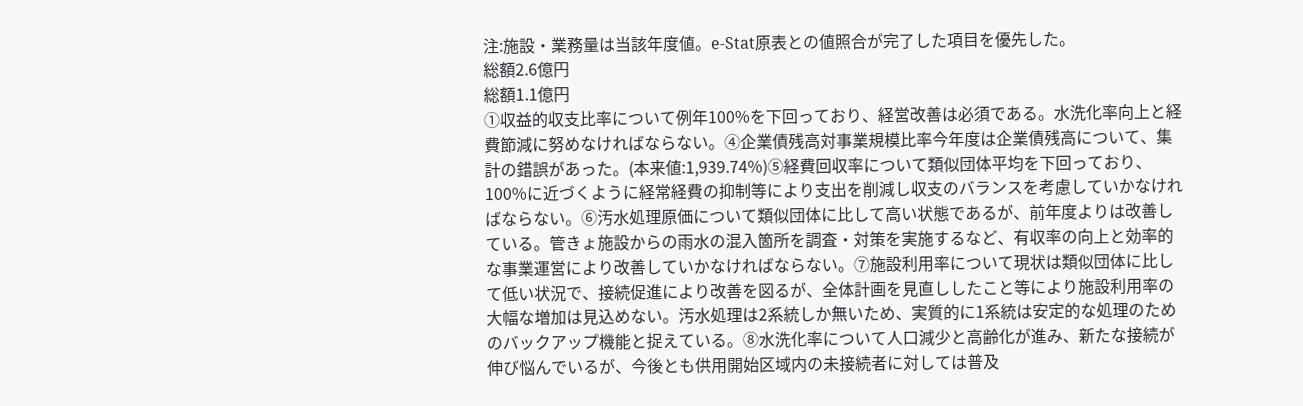注:施設・業務量は当該年度値。e-Stat原表との値照合が完了した項目を優先した。
総額2.6億円
総額1.1億円
①収益的収支比率について例年100%を下回っており、経営改善は必須である。水洗化率向上と経費節減に努めなければならない。④企業債残高対事業規模比率今年度は企業債残高について、集計の錯誤があった。(本来値:1,939.74%)⑤経費回収率について類似団体平均を下回っており、100%に近づくように経常経費の抑制等により支出を削減し収支のバランスを考慮していかなければならない。⑥汚水処理原価について類似団体に比して高い状態であるが、前年度よりは改善している。管きょ施設からの雨水の混入箇所を調査・対策を実施するなど、有収率の向上と効率的な事業運営により改善していかなければならない。⑦施設利用率について現状は類似団体に比して低い状況で、接続促進により改善を図るが、全体計画を見直ししたこと等により施設利用率の大幅な増加は見込めない。汚水処理は2系統しか無いため、実質的に1系統は安定的な処理のためのバックアップ機能と捉えている。⑧水洗化率について人口減少と高齢化が進み、新たな接続が伸び悩んでいるが、今後とも供用開始区域内の未接続者に対しては普及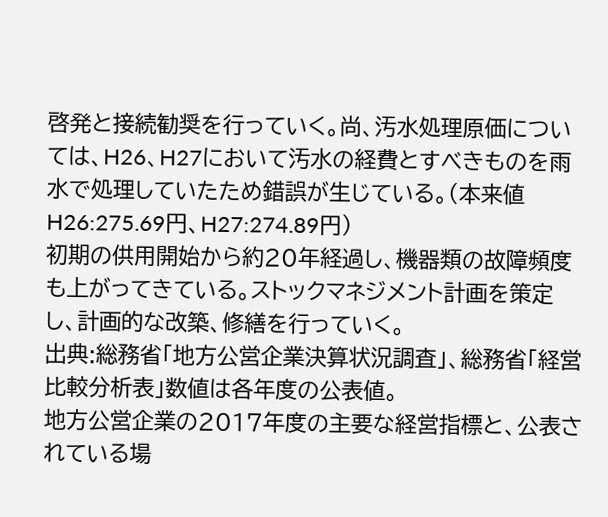啓発と接続勧奨を行っていく。尚、汚水処理原価については、H26、H27において汚水の経費とすべきものを雨水で処理していたため錯誤が生じている。(本来値H26:275.69円、H27:274.89円)
初期の供用開始から約20年経過し、機器類の故障頻度も上がってきている。ストックマネジメント計画を策定し、計画的な改築、修繕を行っていく。
出典:総務省「地方公営企業決算状況調査」、総務省「経営比較分析表」数値は各年度の公表値。
地方公営企業の2017年度の主要な経営指標と、公表されている場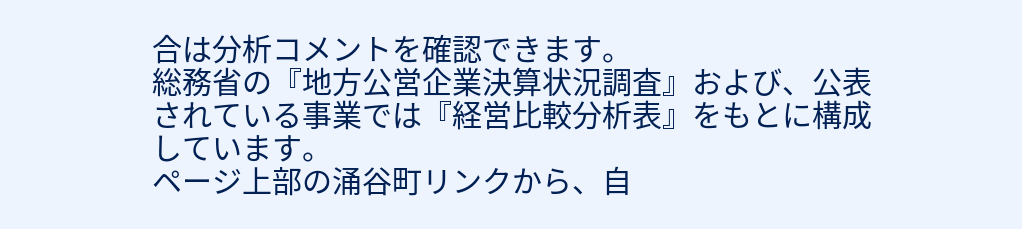合は分析コメントを確認できます。
総務省の『地方公営企業決算状況調査』および、公表されている事業では『経営比較分析表』をもとに構成しています。
ページ上部の涌谷町リンクから、自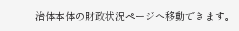治体本体の財政状況ページへ移動できます。